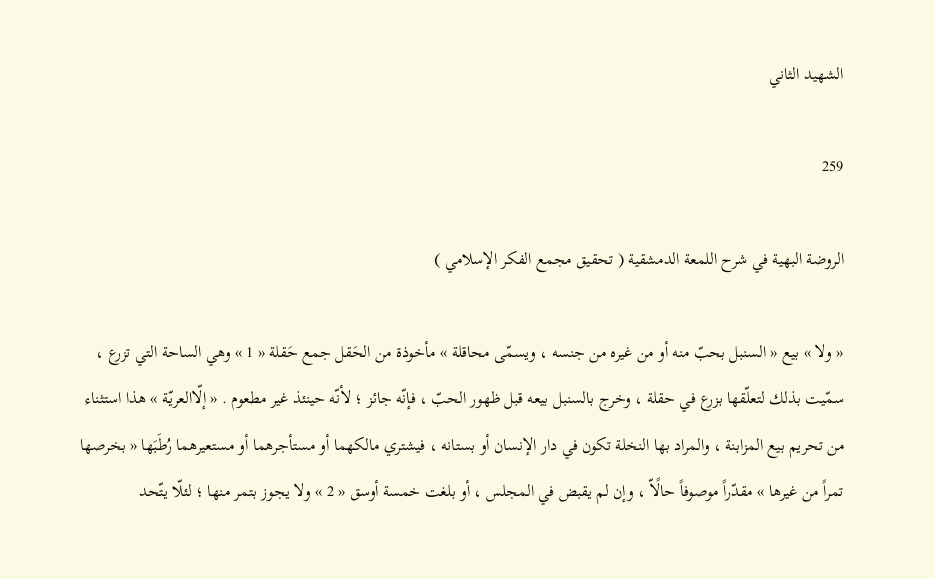الشهيد الثاني

259

الروضة البهية في شرح اللمعة الدمشقية ( تحقيق مجمع الفكر الإسلامي )

« ولا » بيع « السنبل بحبّ منه أو من غيره من جنسه ، ويسمّى محاقلة » مأخوذة من الحَقل جمع حَقلة « 1 » وهي الساحة التي تزرع ، سمّيت بذلك لتعلّقها بزرع في حقلة ، وخرج بالسنبل بيعه قبل ظهور الحبّ ، فإنّه جائز ؛ لأنّه حينئذ غير مطعوم . « إلّاالعريّة » هذا استثناء من تحريم بيع المزابنة ، والمراد بها النخلة تكون في دار الإنسان أو بستانه ، فيشتري مالكهما أو مستأجرهما أو مستعيرهما رُطَبَها « بخرصها تمراً من غيرها » مقدّراً موصوفاً حالًاّ ، وإن لم يقبض في المجلس ، أو بلغت خمسة أوسق « 2 » ولا يجوز بتمر منها ؛ لئلّا يتّحد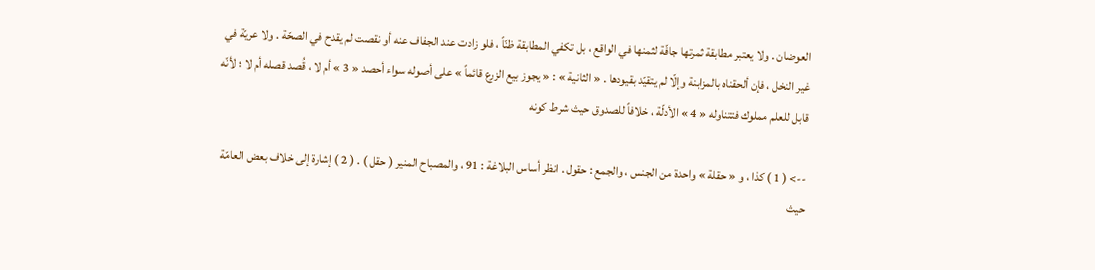العوضان . ولا يعتبر مطابقة ثمرتها جافّة لثمنها في الواقع ، بل تكفي المطابقة ظنّاً ، فلو زادت عند الجفاف عنه أو نقصت لم يقدح في الصحّة . ولا عريّة في غير النخل ، فإن ألحقناه بالمزابنة وإلّا لم يتقيّد بقيودها . « الثانية » : « يجوز بيع الزرع قائماً » على أصوله سواء أحصد « 3 » أم لا ، قُصد قصله أم لا ؛ لأنّه قابل للعلم مملوك فتتناوله « 4 » الأدلّة ، خلافاً للصدوق حيث شرط كونه

--> ( 1 ) كذا ، و « حقلة » واحدة من الجنس ، والجمع : حقول . انظر أساس البلاغة : 91 ، والمصباح المنير ( حقل ) . ( 2 ) إشارة إلى خلاف بعض العامّة حيث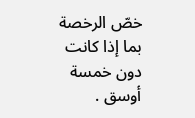خصّ الرخصة بما إذا كانت دون خمسة أوسق .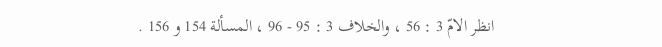انظر الامّ 3 : 56 ، والخلاف 3 : 95 - 96 ، المسألة 154 و 156 .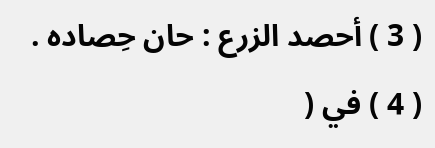( 3 ) أحصد الزرع : حان حِصاده . ( 4 ) في (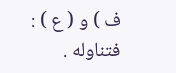ف ) و ( ع ) : فتناوله .